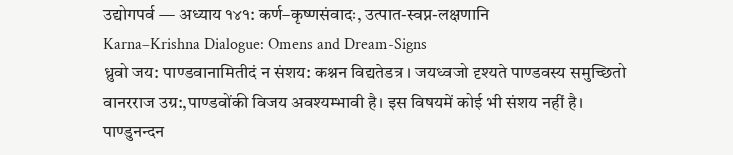उद्योगपर्व — अध्याय १४१: कर्ण–कृष्णसंवादः, उत्पात-स्वप्न-लक्षणानि
Karna–Krishna Dialogue: Omens and Dream-Signs
ध्रुवो जय: पाण्डवानामितीदं न संशय: कश्नन विद्यतेडत्र । जयध्वजो दृश्यते पाण्डवस्य समुच्छितो वानरराज उग्र:,पाण्डवोंकी विजय अवश्यम्भावी है। इस विषयमें कोई भी संशय नहीं है। पाण्डुनन्दन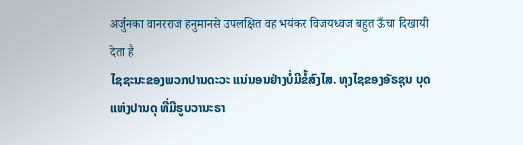अर्जुनका वानरराज हनुमानसे उपलक्षित वह भयंकर विजयध्वज बहुत ऊँचा दिखायी देता है
ໄຊຊະນະຂອງພວກປານດະວະ ແນ່ນອນຢ່າງບໍ່ມີຂໍ້ສົງໄສ. ທຸງໄຊຂອງອັຣຊຸນ ບຸດແຫ່ງປານດຸ ທີ່ມີຮູບວານະຣາ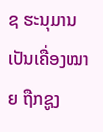ຊ ຮະນຸມານ ເປັນເຄື່ອງໝາຍ ຖືກຊູງ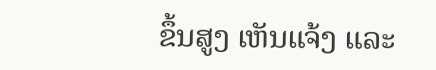ຂຶ້ນສູງ ເຫັນແຈ້ງ ແລະ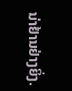ນ່າຢ້ານຢ່າງຍິ່ງ.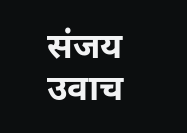संजय उवाच